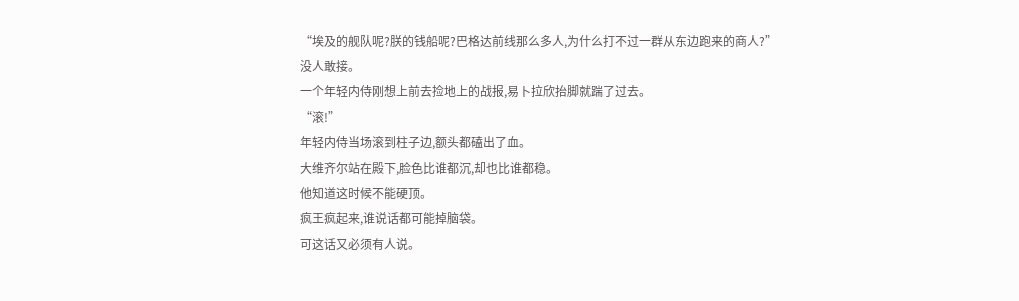“埃及的舰队呢?朕的钱船呢?巴格达前线那么多人,为什么打不过一群从东边跑来的商人?”
没人敢接。
一个年轻内侍刚想上前去捡地上的战报,易卜拉欣抬脚就踹了过去。
“滚!”
年轻内侍当场滚到柱子边,额头都磕出了血。
大维齐尔站在殿下,脸色比谁都沉,却也比谁都稳。
他知道这时候不能硬顶。
疯王疯起来,谁说话都可能掉脑袋。
可这话又必须有人说。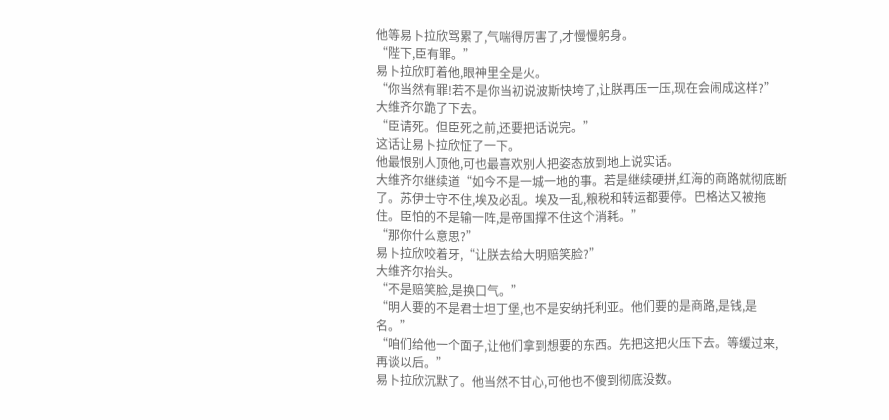他等易卜拉欣骂累了,气喘得厉害了,才慢慢躬身。
“陛下,臣有罪。”
易卜拉欣盯着他,眼神里全是火。
“你当然有罪!若不是你当初说波斯快垮了,让朕再压一压,现在会闹成这样?”
大维齐尔跪了下去。
“臣请死。但臣死之前,还要把话说完。”
这话让易卜拉欣怔了一下。
他最恨别人顶他,可也最喜欢别人把姿态放到地上说实话。
大维齐尔继续道“如今不是一城一地的事。若是继续硬拼,红海的商路就彻底断了。苏伊士守不住,埃及必乱。埃及一乱,粮税和转运都要停。巴格达又被拖住。臣怕的不是输一阵,是帝国撑不住这个消耗。”
“那你什么意思?”
易卜拉欣咬着牙,“让朕去给大明赔笑脸?”
大维齐尔抬头。
“不是赔笑脸,是换口气。”
“明人要的不是君士坦丁堡,也不是安纳托利亚。他们要的是商路,是钱,是名。”
“咱们给他一个面子,让他们拿到想要的东西。先把这把火压下去。等缓过来,再谈以后。”
易卜拉欣沉默了。他当然不甘心,可他也不傻到彻底没数。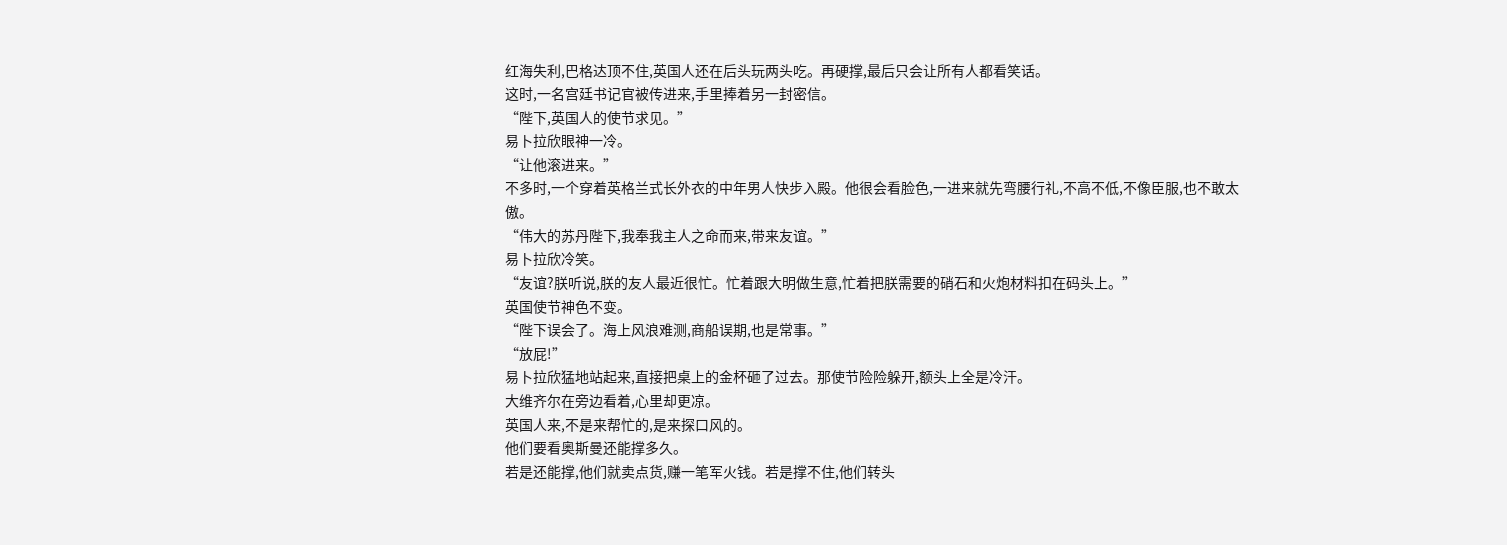红海失利,巴格达顶不住,英国人还在后头玩两头吃。再硬撑,最后只会让所有人都看笑话。
这时,一名宫廷书记官被传进来,手里捧着另一封密信。
“陛下,英国人的使节求见。”
易卜拉欣眼神一冷。
“让他滚进来。”
不多时,一个穿着英格兰式长外衣的中年男人快步入殿。他很会看脸色,一进来就先弯腰行礼,不高不低,不像臣服,也不敢太傲。
“伟大的苏丹陛下,我奉我主人之命而来,带来友谊。”
易卜拉欣冷笑。
“友谊?朕听说,朕的友人最近很忙。忙着跟大明做生意,忙着把朕需要的硝石和火炮材料扣在码头上。”
英国使节神色不变。
“陛下误会了。海上风浪难测,商船误期,也是常事。”
“放屁!”
易卜拉欣猛地站起来,直接把桌上的金杯砸了过去。那使节险险躲开,额头上全是冷汗。
大维齐尔在旁边看着,心里却更凉。
英国人来,不是来帮忙的,是来探口风的。
他们要看奥斯曼还能撑多久。
若是还能撑,他们就卖点货,赚一笔军火钱。若是撑不住,他们转头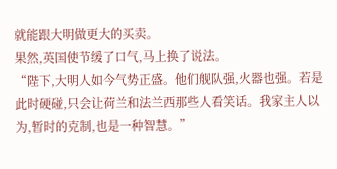就能跟大明做更大的买卖。
果然,英国使节缓了口气,马上换了说法。
“陛下,大明人如今气势正盛。他们舰队强,火器也强。若是此时硬碰,只会让荷兰和法兰西那些人看笑话。我家主人以为,暂时的克制,也是一种智慧。”